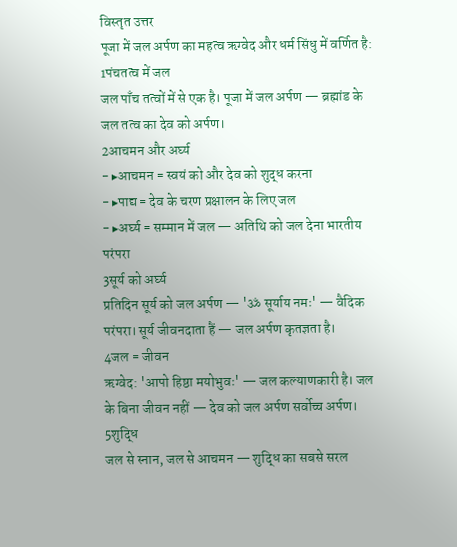विस्तृत उत्तर
पूजा में जल अर्पण का महत्व ऋग्वेद और धर्म सिंधु में वर्णित है:
1पंचतत्व में जल
जल पाँच तत्वों में से एक है। पूजा में जल अर्पण — ब्रह्मांड के जल तत्व का देव को अर्पण।
2आचमन और अर्घ्य
- ▸आचमन = स्वयं को और देव को शुद्ध करना
- ▸पाद्य = देव के चरण प्रक्षालन के लिए जल
- ▸अर्घ्य = सम्मान में जल — अतिथि को जल देना भारतीय परंपरा
3सूर्य को अर्घ्य
प्रतिदिन सूर्य को जल अर्पण — 'ॐ सूर्याय नमः' — वैदिक परंपरा। सूर्य जीवनदाता हैं — जल अर्पण कृतज्ञता है।
4जल = जीवन
ऋग्वेद: 'आपो हिष्ठा मयोभुवः' — जल कल्याणकारी है। जल के बिना जीवन नहीं — देव को जल अर्पण सर्वोच्च अर्पण।
5शुद्धि
जल से स्नान, जल से आचमन — शुद्धि का सबसे सरल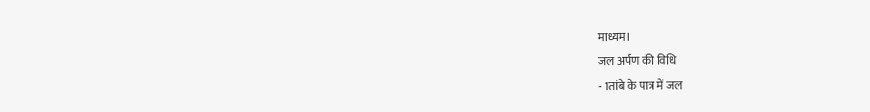माध्यम।
जल अर्पण की विधि
- 1तांबे के पात्र में जल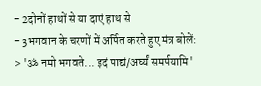- 2दोनों हाथों से या दाएं हाथ से
- 3भगवान के चरणों में अर्पित करते हुए मंत्र बोलें:
> 'ॐ नमो भगवते... इदं पाद्यं/अर्घ्यं समर्पयामि'